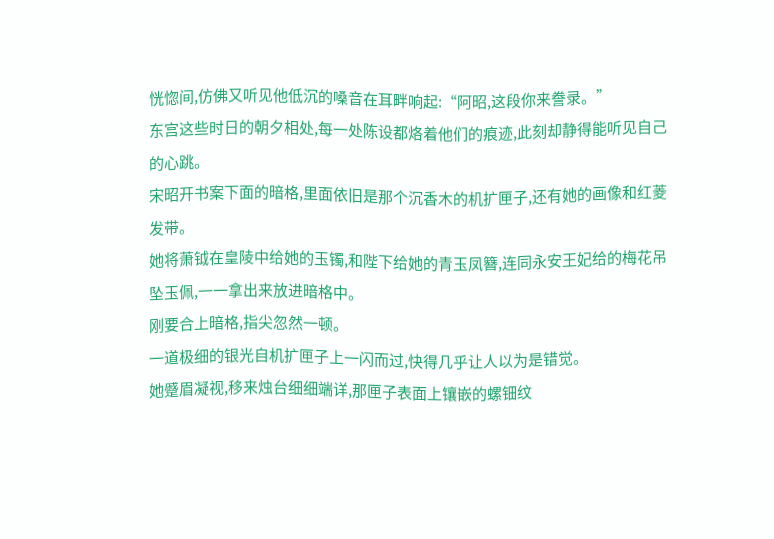恍惚间,仿佛又听见他低沉的嗓音在耳畔响起:“阿昭,这段你来誊录。”
东宫这些时日的朝夕相处,每一处陈设都烙着他们的痕迹,此刻却静得能听见自己的心跳。
宋昭开书案下面的暗格,里面依旧是那个沉香木的机扩匣子,还有她的画像和红菱发带。
她将萧钺在皇陵中给她的玉镯,和陛下给她的青玉凤簪,连同永安王妃给的梅花吊坠玉佩,一一拿出来放进暗格中。
刚要合上暗格,指尖忽然一顿。
一道极细的银光自机扩匣子上一闪而过,快得几乎让人以为是错觉。
她蹙眉凝视,移来烛台细细端详,那匣子表面上镶嵌的螺钿纹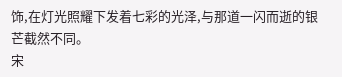饰,在灯光照耀下发着七彩的光泽,与那道一闪而逝的银芒截然不同。
宋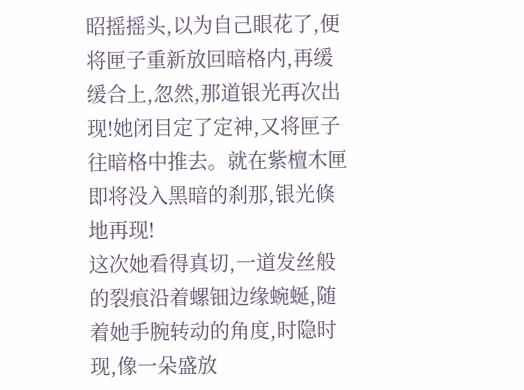昭摇摇头,以为自己眼花了,便将匣子重新放回暗格内,再缓缓合上,忽然,那道银光再次出现!她闭目定了定神,又将匣子往暗格中推去。就在紫檀木匣即将没入黑暗的刹那,银光倏地再现!
这次她看得真切,一道发丝般的裂痕沿着螺钿边缘蜿蜒,随着她手腕转动的角度,时隐时现,像一朵盛放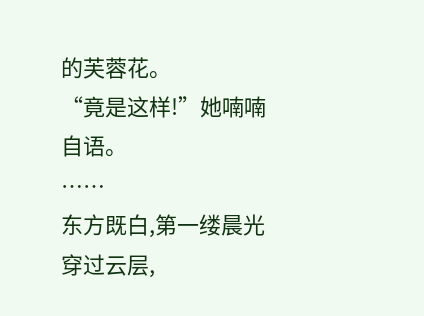的芙蓉花。
“竟是这样!”她喃喃自语。
……
东方既白,第一缕晨光穿过云层,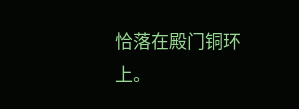恰落在殿门铜环上。